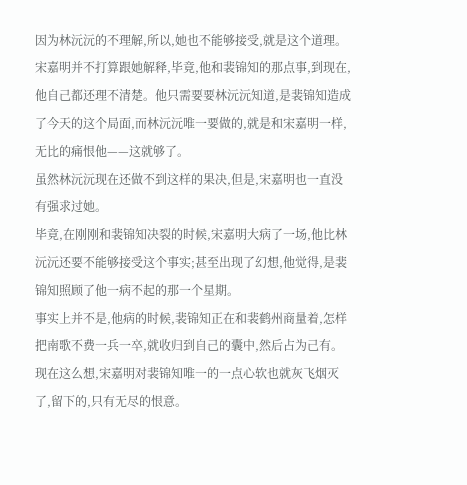因为林沅沅的不理解,所以,她也不能够接受,就是这个道理。
宋嘉明并不打算跟她解释,毕竟,他和裴锦知的那点事,到现在,他自己都还理不清楚。他只需要要林沅沅知道,是裴锦知造成了今天的这个局面,而林沅沅唯一要做的,就是和宋嘉明一样,无比的痛恨他——这就够了。
虽然林沅沅现在还做不到这样的果决,但是,宋嘉明也一直没有强求过她。
毕竟,在刚刚和裴锦知决裂的时候,宋嘉明大病了一场,他比林沅沅还要不能够接受这个事实;甚至出现了幻想,他觉得,是裴锦知照顾了他一病不起的那一个星期。
事实上并不是,他病的时候,裴锦知正在和裴鹤州商量着,怎样把南歌不费一兵一卒,就收归到自己的囊中,然后占为己有。
现在这么想,宋嘉明对裴锦知唯一的一点心软也就灰飞烟灭了,留下的,只有无尽的恨意。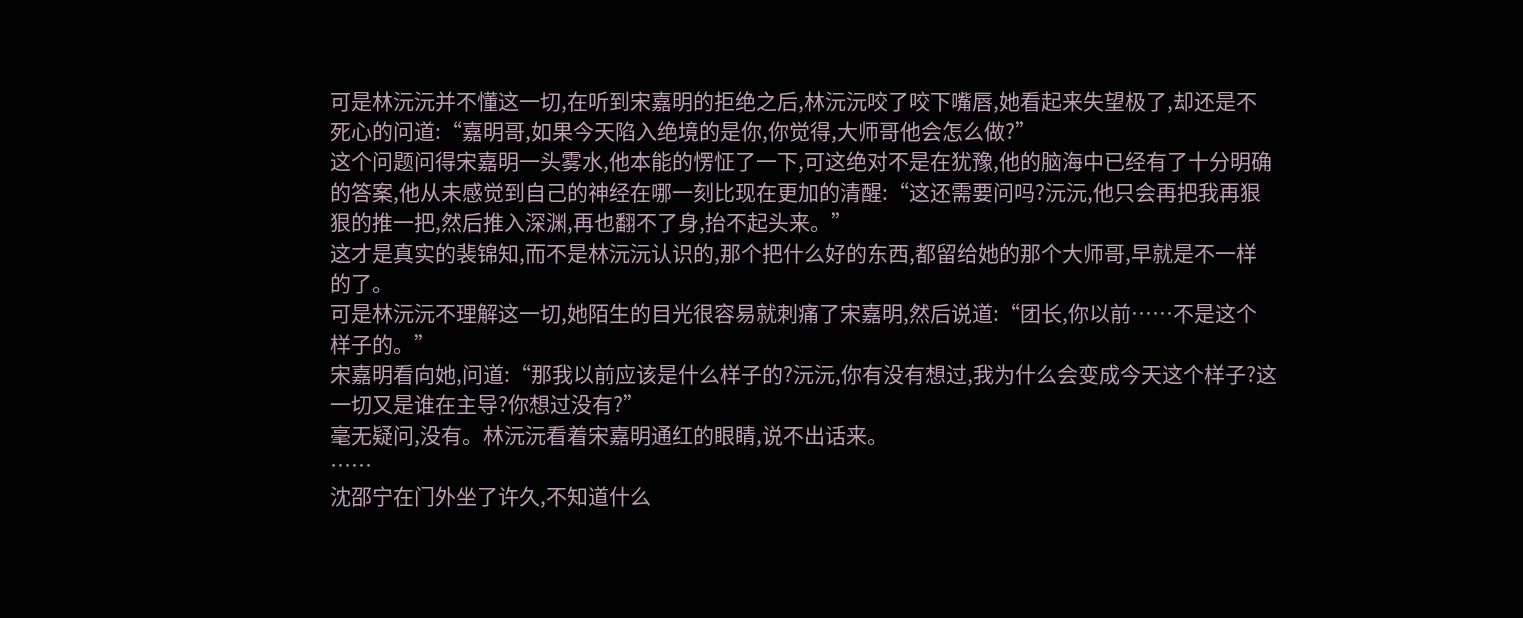可是林沅沅并不懂这一切,在听到宋嘉明的拒绝之后,林沅沅咬了咬下嘴唇,她看起来失望极了,却还是不死心的问道:“嘉明哥,如果今天陷入绝境的是你,你觉得,大师哥他会怎么做?”
这个问题问得宋嘉明一头雾水,他本能的愣怔了一下,可这绝对不是在犹豫,他的脑海中已经有了十分明确的答案,他从未感觉到自己的神经在哪一刻比现在更加的清醒:“这还需要问吗?沅沅,他只会再把我再狠狠的推一把,然后推入深渊,再也翻不了身,抬不起头来。”
这才是真实的裴锦知,而不是林沅沅认识的,那个把什么好的东西,都留给她的那个大师哥,早就是不一样的了。
可是林沅沅不理解这一切,她陌生的目光很容易就刺痛了宋嘉明,然后说道:“团长,你以前……不是这个样子的。”
宋嘉明看向她,问道:“那我以前应该是什么样子的?沅沅,你有没有想过,我为什么会变成今天这个样子?这一切又是谁在主导?你想过没有?”
毫无疑问,没有。林沅沅看着宋嘉明通红的眼睛,说不出话来。
……
沈邵宁在门外坐了许久,不知道什么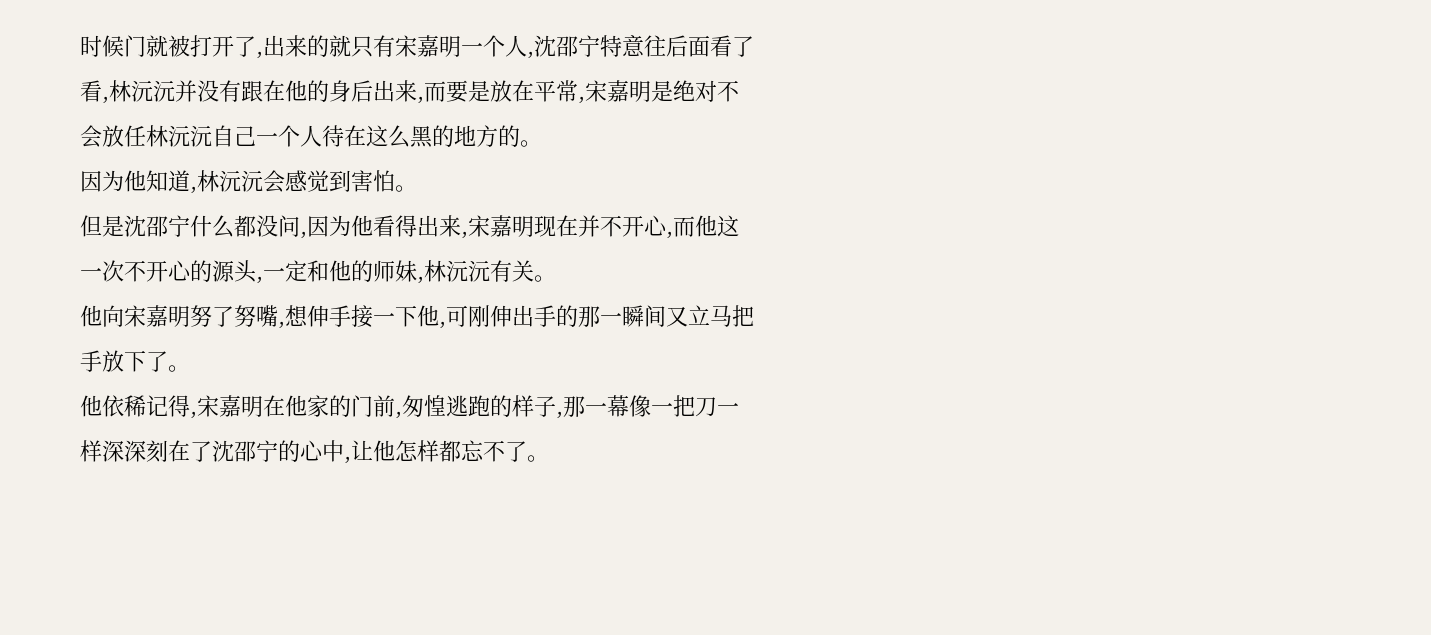时候门就被打开了,出来的就只有宋嘉明一个人,沈邵宁特意往后面看了看,林沅沅并没有跟在他的身后出来,而要是放在平常,宋嘉明是绝对不会放任林沅沅自己一个人待在这么黑的地方的。
因为他知道,林沅沅会感觉到害怕。
但是沈邵宁什么都没问,因为他看得出来,宋嘉明现在并不开心,而他这一次不开心的源头,一定和他的师妹,林沅沅有关。
他向宋嘉明努了努嘴,想伸手接一下他,可刚伸出手的那一瞬间又立马把手放下了。
他依稀记得,宋嘉明在他家的门前,匆惶逃跑的样子,那一幕像一把刀一样深深刻在了沈邵宁的心中,让他怎样都忘不了。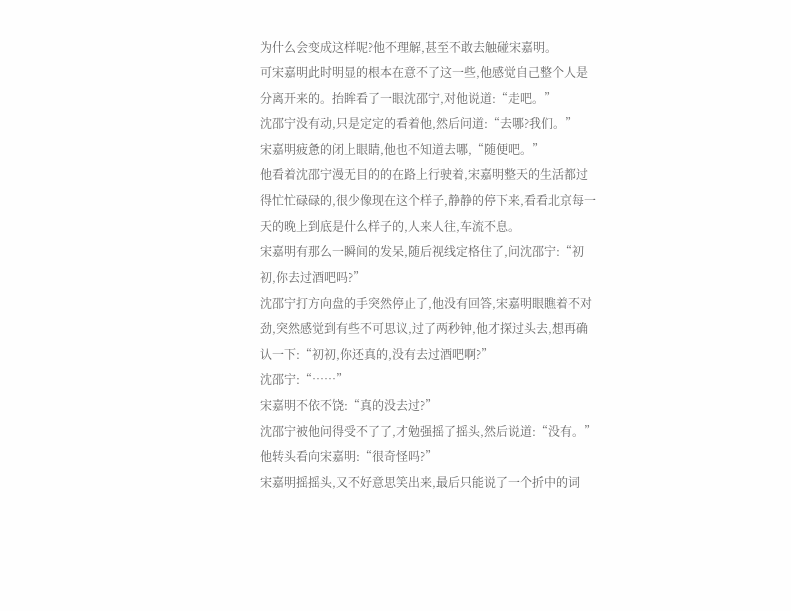为什么会变成这样呢?他不理解,甚至不敢去触碰宋嘉明。
可宋嘉明此时明显的根本在意不了这一些,他感觉自己整个人是分离开来的。抬眸看了一眼沈邵宁,对他说道:“走吧。”
沈邵宁没有动,只是定定的看着他,然后问道:“去哪?我们。”
宋嘉明疲惫的闭上眼睛,他也不知道去哪,“随便吧。”
他看着沈邵宁漫无目的的在路上行驶着,宋嘉明整天的生活都过得忙忙碌碌的,很少像现在这个样子,静静的停下来,看看北京每一天的晚上到底是什么样子的,人来人往,车流不息。
宋嘉明有那么一瞬间的发呆,随后视线定格住了,问沈邵宁:“初初,你去过酒吧吗?”
沈邵宁打方向盘的手突然停止了,他没有回答,宋嘉明眼瞧着不对劲,突然感觉到有些不可思议,过了两秒钟,他才探过头去,想再确认一下:“初初,你还真的,没有去过酒吧啊?”
沈邵宁:“……”
宋嘉明不依不饶:“真的没去过?”
沈邵宁被他问得受不了了,才勉强摇了摇头,然后说道:“没有。”
他转头看向宋嘉明:“很奇怪吗?”
宋嘉明摇摇头,又不好意思笑出来,最后只能说了一个折中的词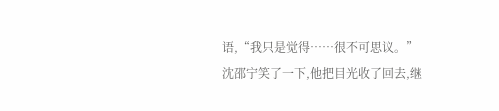语,“我只是觉得……很不可思议。”
沈邵宁笑了一下,他把目光收了回去,继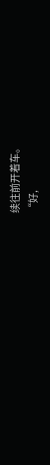续往前开着车。
“好,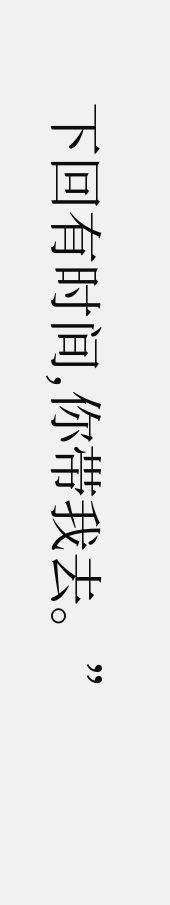下回有时间,你带我去。”